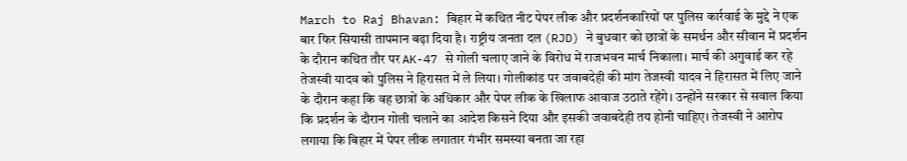March to Raj Bhavan: बिहार में कथित नीट पेपर लीक और प्रदर्शनकारियों पर पुलिस कार्रवाई के मुद्दे ने एक बार फिर सियासी तापमान बढ़ा दिया है। राष्ट्रीय जनता दल (RJD) ने बुधवार को छात्रों के समर्थन और सीवान में प्रदर्शन के दौरान कथित तौर पर AK-47 से गोली चलाए जाने के विरोध में राजभवन मार्च निकाला। मार्च की अगुवाई कर रहे तेजस्वी यादव को पुलिस ने हिरासत में ले लिया। गोलीकांड पर जवाबदेही की मांग तेजस्वी यादव ने हिरासत में लिए जाने के दौरान कहा कि वह छात्रों के अधिकार और पेपर लीक के खिलाफ आवाज उठाते रहेंगे। उन्होंने सरकार से सवाल किया कि प्रदर्शन के दौरान गोली चलाने का आदेश किसने दिया और इसकी जवाबदेही तय होनी चाहिए। तेजस्वी ने आरोप लगाया कि बिहार में पेपर लीक लगातार गंभीर समस्या बनता जा रहा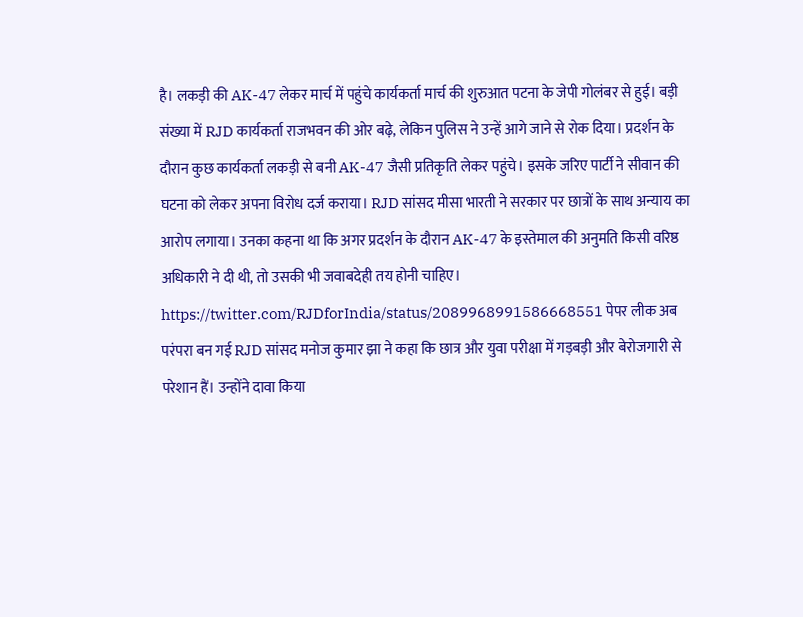है। लकड़ी की AK-47 लेकर मार्च में पहुंचे कार्यकर्ता मार्च की शुरुआत पटना के जेपी गोलंबर से हुई। बड़ी संख्या में RJD कार्यकर्ता राजभवन की ओर बढ़े, लेकिन पुलिस ने उन्हें आगे जाने से रोक दिया। प्रदर्शन के दौरान कुछ कार्यकर्ता लकड़ी से बनी AK-47 जैसी प्रतिकृति लेकर पहुंचे। इसके जरिए पार्टी ने सीवान की घटना को लेकर अपना विरोध दर्ज कराया। RJD सांसद मीसा भारती ने सरकार पर छात्रों के साथ अन्याय का आरोप लगाया। उनका कहना था कि अगर प्रदर्शन के दौरान AK-47 के इस्तेमाल की अनुमति किसी वरिष्ठ अधिकारी ने दी थी, तो उसकी भी जवाबदेही तय होनी चाहिए। https://twitter.com/RJDforIndia/status/2089968991586668551 पेपर लीक अब परंपरा बन गई RJD सांसद मनोज कुमार झा ने कहा कि छात्र और युवा परीक्षा में गड़बड़ी और बेरोजगारी से परेशान हैं। उन्होंने दावा किया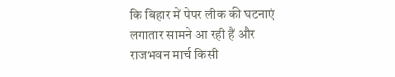कि बिहार में पेपर लीक की घटनाएं लगातार सामने आ रही हैं और राजभवन मार्च किसी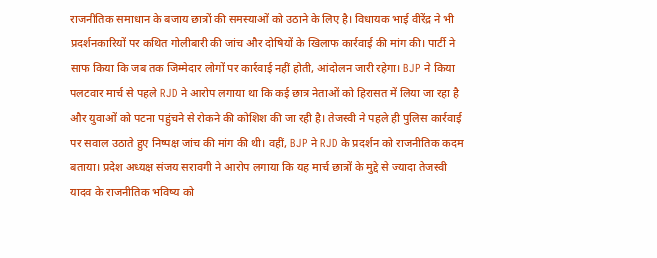राजनीतिक समाधान के बजाय छात्रों की समस्याओं को उठाने के लिए है। विधायक भाई वीरेंद्र ने भी प्रदर्शनकारियों पर कथित गोलीबारी की जांच और दोषियों के खिलाफ कार्रवाई की मांग की। पार्टी ने साफ किया कि जब तक जिम्मेदार लोगों पर कार्रवाई नहीं होती, आंदोलन जारी रहेगा। BJP ने किया पलटवार मार्च से पहले RJD ने आरोप लगाया था कि कई छात्र नेताओं को हिरासत में लिया जा रहा है और युवाओं को पटना पहुंचने से रोकने की कोशिश की जा रही है। तेजस्वी ने पहले ही पुलिस कार्रवाई पर सवाल उठाते हुए निष्पक्ष जांच की मांग की थी। वहीं, BJP ने RJD के प्रदर्शन को राजनीतिक कदम बताया। प्रदेश अध्यक्ष संजय सरावगी ने आरोप लगाया कि यह मार्च छात्रों के मुद्दे से ज्यादा तेजस्वी यादव के राजनीतिक भविष्य को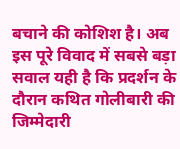बचाने की कोशिश है। अब इस पूरे विवाद में सबसे बड़ा सवाल यही है कि प्रदर्शन के दौरान कथित गोलीबारी की जिम्मेदारी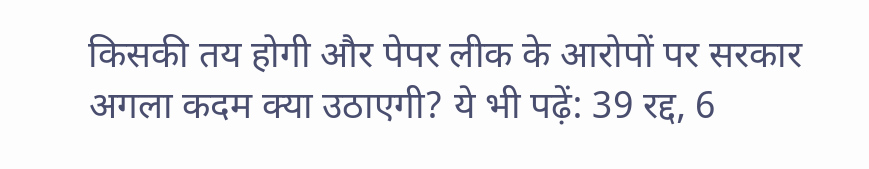किसकी तय होगी और पेपर लीक के आरोपों पर सरकार अगला कदम क्या उठाएगी? ये भी पढ़ें: 39 रद्द, 6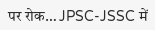पर रोक… JPSC-JSSC में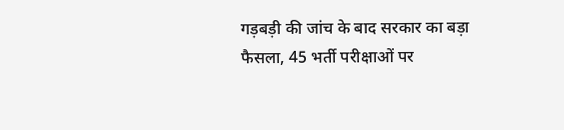गड़बड़ी की जांच के बाद सरकार का बड़ा फैसला, 45 भर्ती परीक्षाओं पर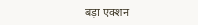बड़ा एक्शन